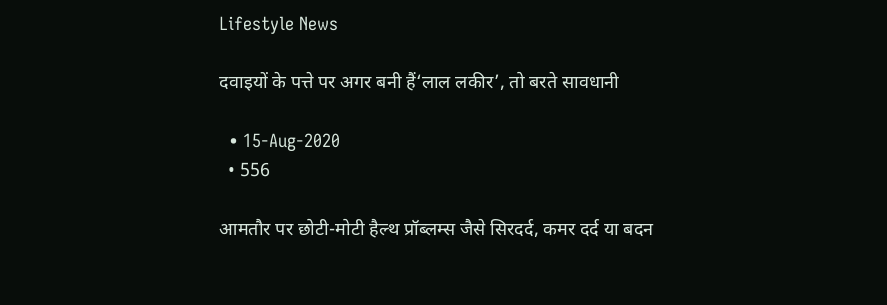Lifestyle News

दवाइयों के पत्ते पर अगर बनी हैं‘लाल लकीर’, तो बरते सावधानी

  • 15-Aug-2020
  • 556

आमतौर पर छोटी-मोटी हैल्थ प्रॉब्लम्स जैसे सिरदर्द, कमर दर्द या बदन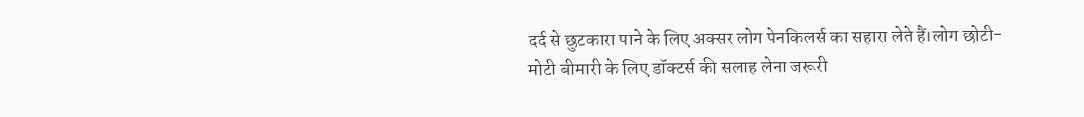दर्द से छुटकारा पाने के लिए अक्सर लोग पेनकिलर्स का सहारा लेते हैं।लोग छोटी-मोटी बीमारी के लिए डॉक्टर्स की सलाह लेना जरूरी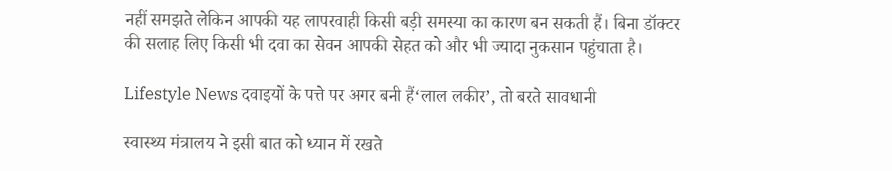नहीं समझते लेकिन आपकी यह लापरवाही किसी बड़ी समस्या का कारण बन सकती हैं। बिना डॉक्टर की सलाह लिए किसी भी दवा का सेवन आपकी सेहत को और भी ज्यादा नुकसान पहुंचाता है।

Lifestyle News दवाइयों के पत्ते पर अगर बनी हैं‘लाल लकीर’, तो बरते सावधानी

स्वास्थ्य मंत्रालय ने इसी बात को ध्यान में रखते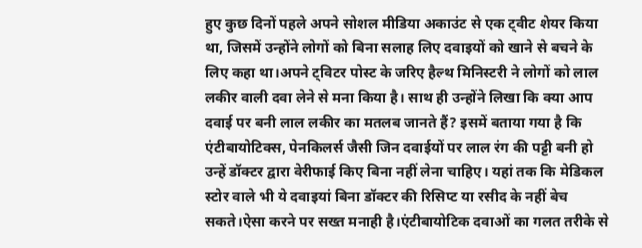हुए कुछ दिनों पहले अपने सोशल मीडिया अकाउंट से एक ट्वीट शेयर किया था, जिसमें उन्होंने लोगों को बिना सलाह लिए दवाइयों को खाने से बचने के लिए कहा था।अपने ट्विटर पोस्ट के जरिए हैल्थ मिनिस्टरी ने लोगों को लाल लकीर वाली दवा लेने से मना किया है। साथ ही उन्होंने लिखा कि क्या आप दवाई पर बनी लाल लकीर का मतलब जानते हैं? इसमें बताया गया है कि एंटीबायोटिक्स, पेनकिलर्स जैसी जिन दवाईयों पर लाल रंग की पट्टी बनी हो उन्हें डॉक्टर द्वारा वेरीफाई किए बिना नहीं लेना चाहिए। यहां तक कि मेडिकल स्टोर वाले भी ये दवाइयां बिना डॉक्टर की रिसिप्ट या रसीद के नहीं बेच सकते।ऐसा करने पर सख्त मनाही है।एंटीबायोटिक दवाओं का गलत तरीके से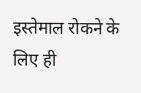इस्तेमाल रोकने के लिए ही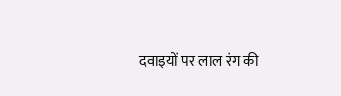दवाइयों पर लाल रंग की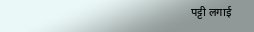पट्टी लगाई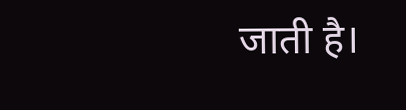जाती है।